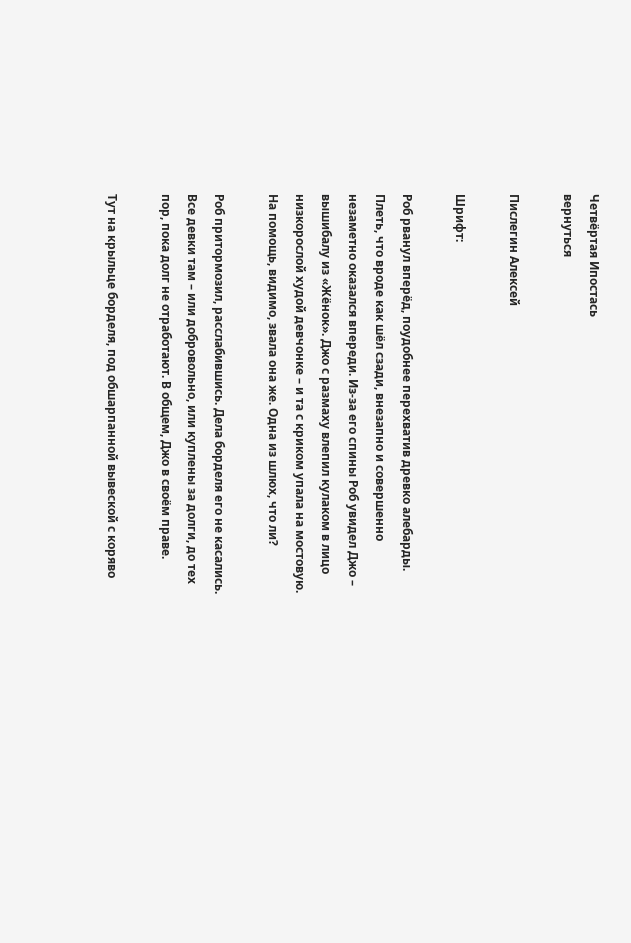Четвёртая Ипостась
вернуться

Пислегин Алексей

Шрифт:

Роб рванул вперёд, поудобнее перехватив древко алебарды. Плеть, что вроде как шёл сзади, внезапно и совершенно незаметно оказался впереди. Из-за его спины Роб увидел Джо – вышибалу из «Жёнок». Джо с размаху влепил кулаком в лицо низкорослой худой девчонке – и та с криком упала на мостовую. На помощь, видимо, звала она же. Одна из шлюх, что ли?

Роб притормозил, расслабившись. Дела борделя его не касались. Все девки там – или добровольно, или куплены за долги, до тех пор, пока долг не отработают. В общем, Джо в своём праве.

Тут на крыльце борделя, под обшарпанной вывеской с коряво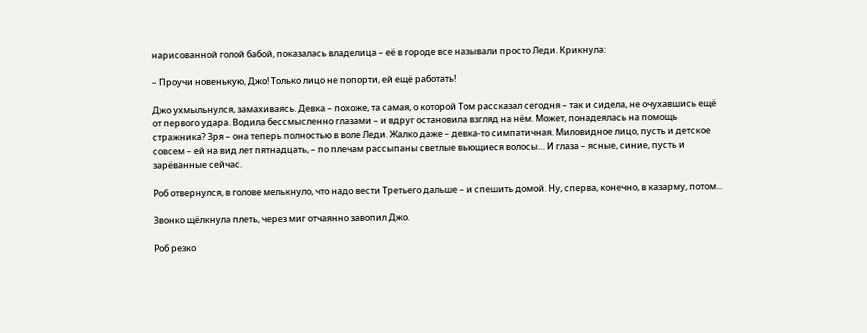нарисованной голой бабой, показалась владелица – её в городе все называли просто Леди. Крикнула:

– Проучи новенькую, Джо! Только лицо не попорти, ей ещё работать!

Джо ухмыльнулся, замахиваясь. Девка – похоже, та самая, о которой Том рассказал сегодня – так и сидела, не очухавшись ещё от первого удара. Водила бессмысленно глазами – и вдруг остановила взгляд на нём. Может, понадеялась на помощь стражника? Зря – она теперь полностью в воле Леди. Жалко даже – девка-то симпатичная. Миловидное лицо, пусть и детское совсем – ей на вид лет пятнадцать, – по плечам рассыпаны светлые вьющиеся волосы… И глаза – ясные, синие, пусть и зарёванные сейчас.

Роб отвернулся, в голове мелькнуло, что надо вести Третьего дальше – и спешить домой. Ну, сперва, конечно, в казарму, потом...

Звонко щёлкнула плеть, через миг отчаянно завопил Джо.

Роб резко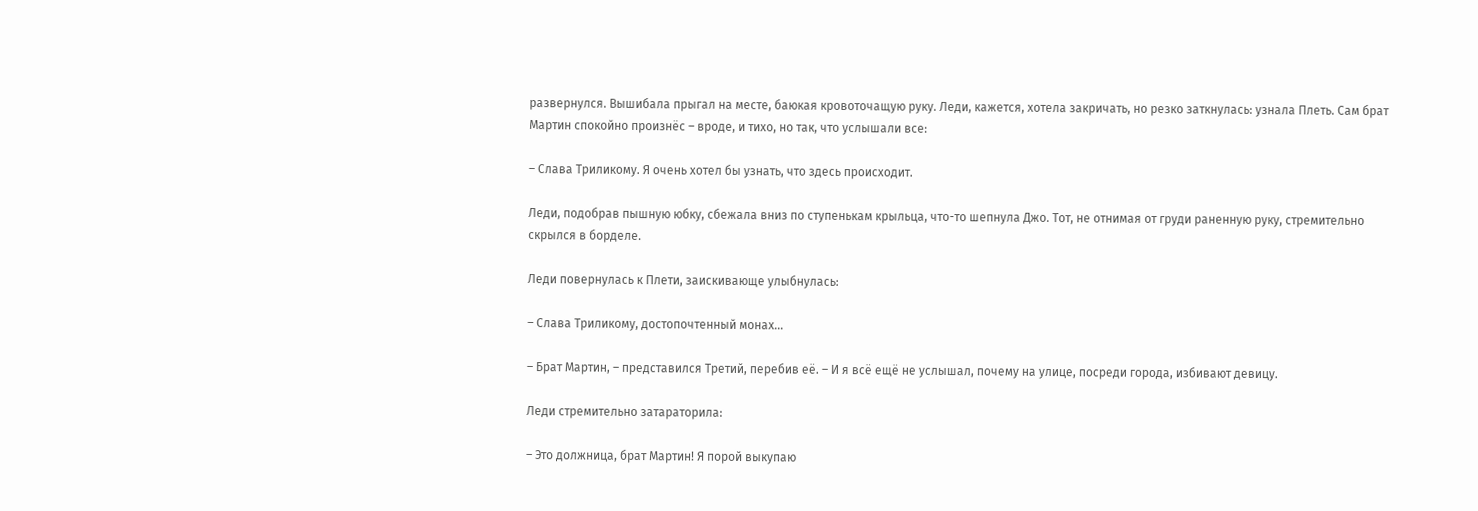развернулся. Вышибала прыгал на месте, баюкая кровоточащую руку. Леди, кажется, хотела закричать, но резко заткнулась: узнала Плеть. Сам брат Мартин спокойно произнёс – вроде, и тихо, но так, что услышали все:

– Слава Триликому. Я очень хотел бы узнать, что здесь происходит.

Леди, подобрав пышную юбку, сбежала вниз по ступенькам крыльца, что-то шепнула Джо. Тот, не отнимая от груди раненную руку, стремительно скрылся в борделе.

Леди повернулась к Плети, заискивающе улыбнулась:

– Слава Триликому, достопочтенный монах…

– Брат Мартин, – представился Третий, перебив её. – И я всё ещё не услышал, почему на улице, посреди города, избивают девицу.

Леди стремительно затараторила:

– Это должница, брат Мартин! Я порой выкупаю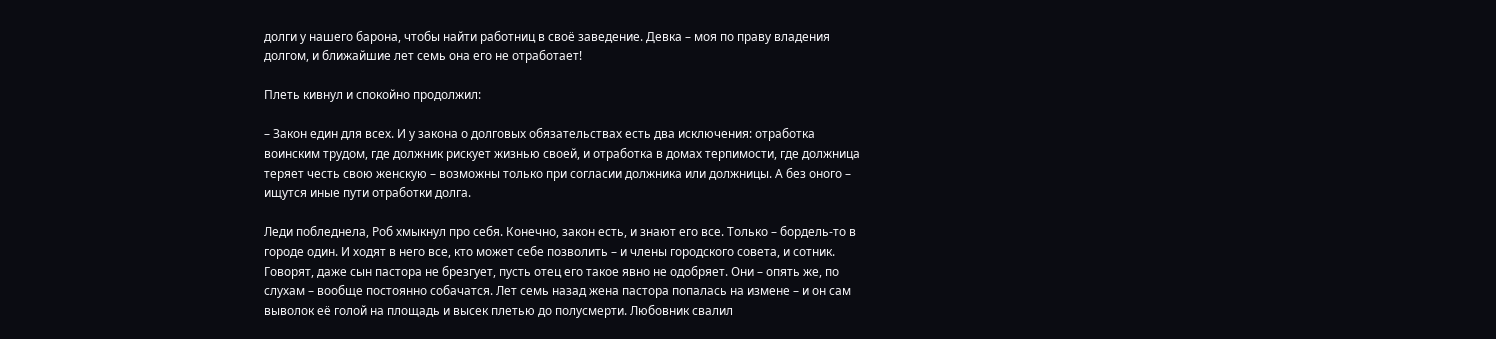долги у нашего барона, чтобы найти работниц в своё заведение. Девка – моя по праву владения долгом, и ближайшие лет семь она его не отработает!

Плеть кивнул и спокойно продолжил:

– Закон един для всех. И у закона о долговых обязательствах есть два исключения: отработка воинским трудом, где должник рискует жизнью своей, и отработка в домах терпимости, где должница теряет честь свою женскую – возможны только при согласии должника или должницы. А без оного – ищутся иные пути отработки долга.

Леди побледнела, Роб хмыкнул про себя. Конечно, закон есть, и знают его все. Только – бордель-то в городе один. И ходят в него все, кто может себе позволить – и члены городского совета, и сотник. Говорят, даже сын пастора не брезгует, пусть отец его такое явно не одобряет. Они – опять же, по слухам – вообще постоянно собачатся. Лет семь назад жена пастора попалась на измене – и он сам выволок её голой на площадь и высек плетью до полусмерти. Любовник свалил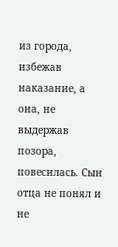из города, избежав наказание, а она, не выдержав позора, повесилась. Сын отца не понял и не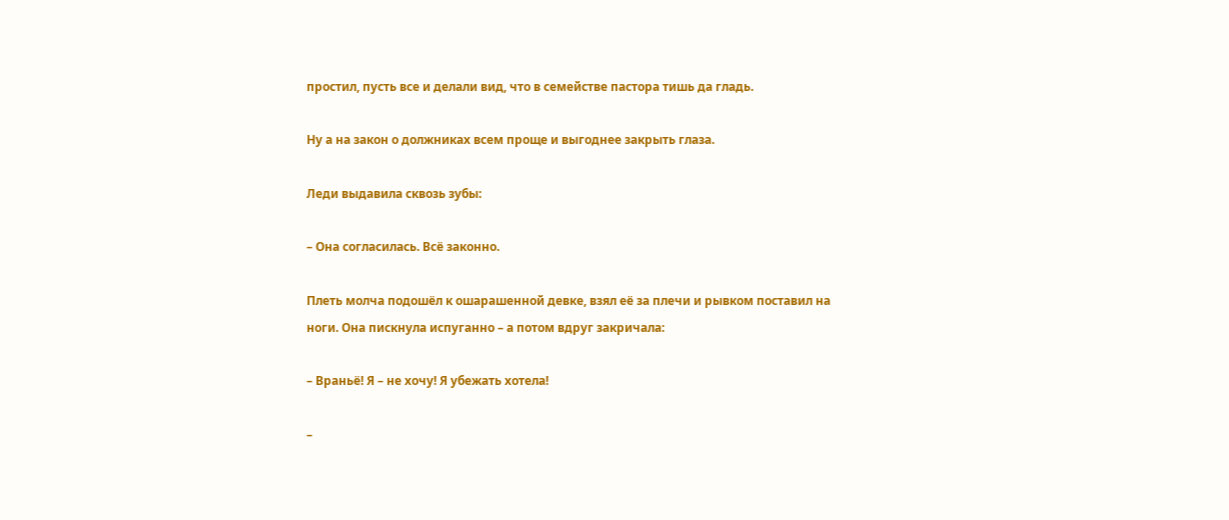простил, пусть все и делали вид, что в семействе пастора тишь да гладь.

Ну а на закон о должниках всем проще и выгоднее закрыть глаза.

Леди выдавила сквозь зубы:

– Она согласилась. Всё законно.

Плеть молча подошёл к ошарашенной девке, взял её за плечи и рывком поставил на ноги. Она пискнула испуганно – а потом вдруг закричала:

– Враньё! Я – не хочу! Я убежать хотела!

–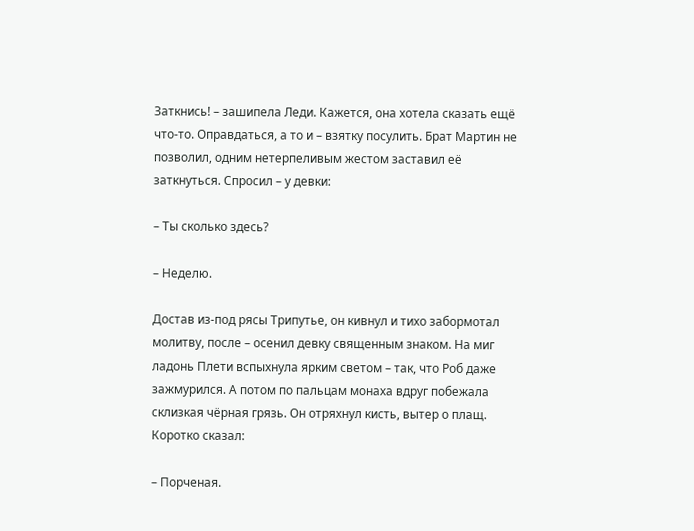Заткнись! – зашипела Леди. Кажется, она хотела сказать ещё что-то. Оправдаться, а то и – взятку посулить. Брат Мартин не позволил, одним нетерпеливым жестом заставил её заткнуться. Спросил – у девки:

– Ты сколько здесь?

– Неделю.

Достав из-под рясы Трипутье, он кивнул и тихо забормотал молитву, после – осенил девку священным знаком. На миг ладонь Плети вспыхнула ярким светом – так, что Роб даже зажмурился. А потом по пальцам монаха вдруг побежала склизкая чёрная грязь. Он отряхнул кисть, вытер о плащ. Коротко сказал:

– Порченая.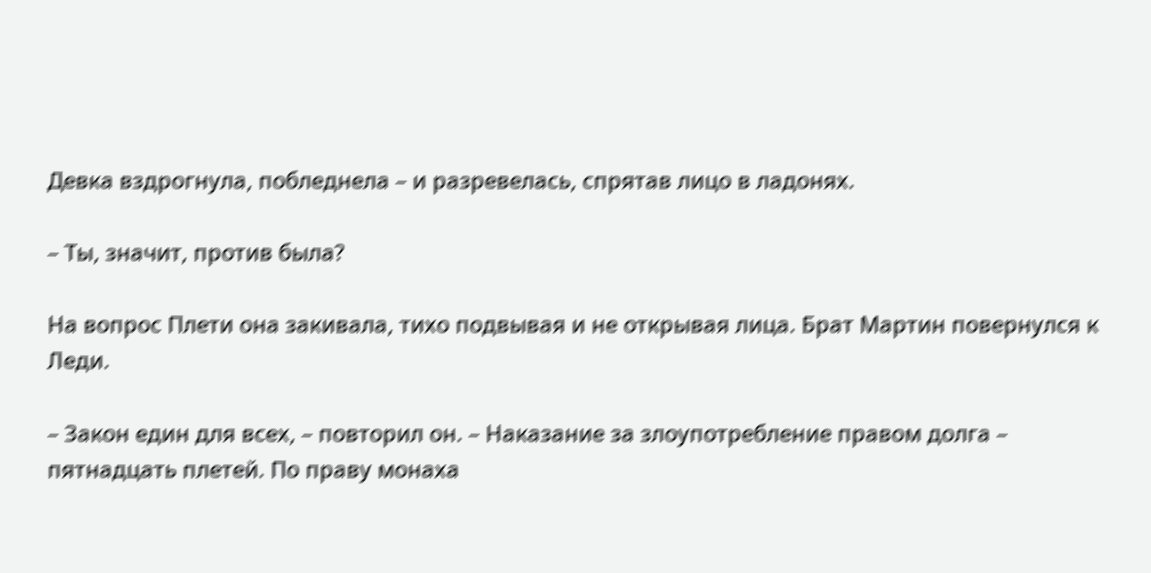Девка вздрогнула, побледнела – и разревелась, спрятав лицо в ладонях.

– Ты, значит, против была?

На вопрос Плети она закивала, тихо подвывая и не открывая лица. Брат Мартин повернулся к Леди.

– Закон един для всех, – повторил он. – Наказание за злоупотребление правом долга – пятнадцать плетей. По праву монаха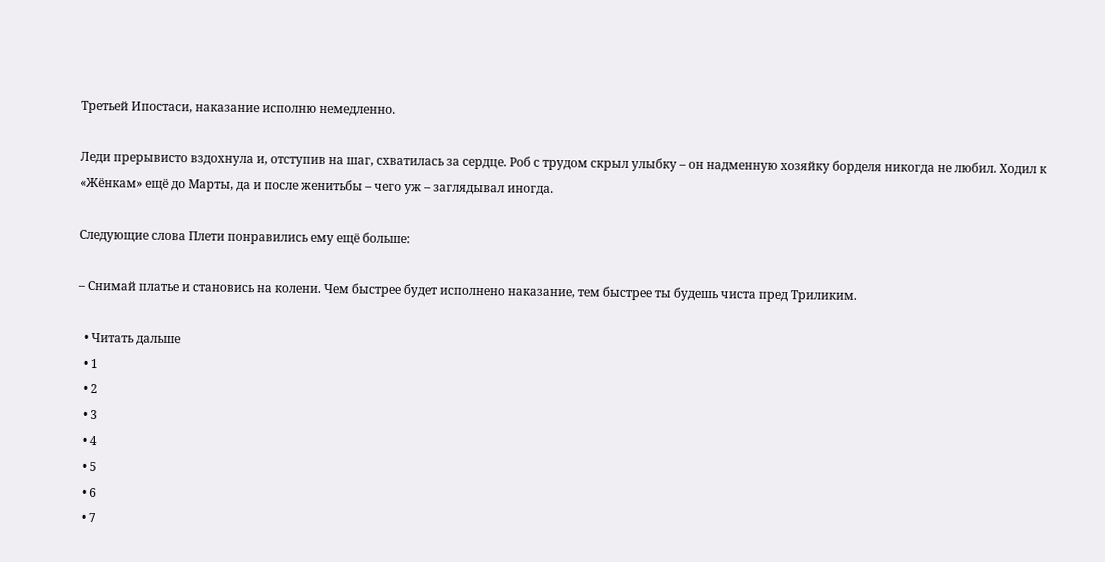Третьей Ипостаси, наказание исполню немедленно.

Леди прерывисто вздохнула и, отступив на шаг, схватилась за сердце. Роб с трудом скрыл улыбку – он надменную хозяйку борделя никогда не любил. Ходил к «Жёнкам» ещё до Марты, да и после женитьбы – чего уж – заглядывал иногда.

Следующие слова Плети понравились ему ещё больше:

– Снимай платье и становись на колени. Чем быстрее будет исполнено наказание, тем быстрее ты будешь чиста пред Триликим.

  • Читать дальше
  • 1
  • 2
  • 3
  • 4
  • 5
  • 6
  • 7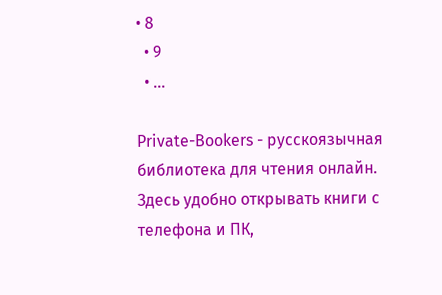• 8
  • 9
  • ...

Private-Bookers - русскоязычная библиотека для чтения онлайн. Здесь удобно открывать книги с телефона и ПК,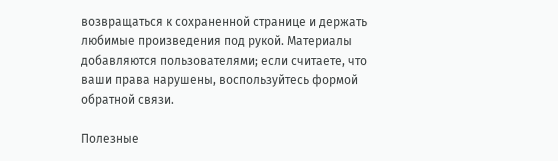возвращаться к сохраненной странице и держать любимые произведения под рукой. Материалы добавляются пользователями; если считаете, что ваши права нарушены, воспользуйтесь формой обратной связи.

Полезные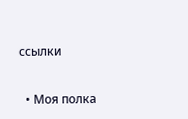ссылки

  • Моя полка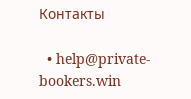Контакты

  • help@private-bookers.win